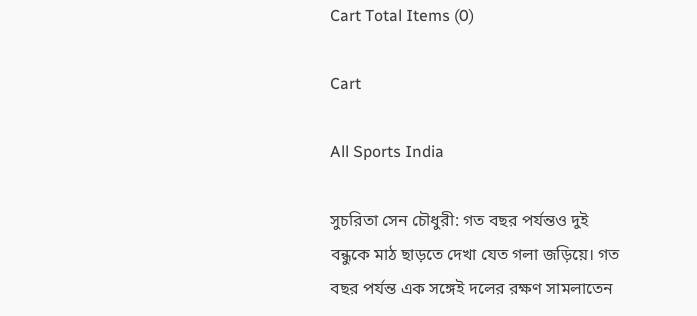Cart Total Items (0)

Cart

All Sports India

সুচরিতা সেন চৌধুরী: গত বছর পর্যন্তও দুই বন্ধুকে মাঠ ছাড়তে দেখা যেত গলা জড়িয়ে। গত বছর পর্যন্ত এক সঙ্গেই দলের রক্ষণ সামলাতেন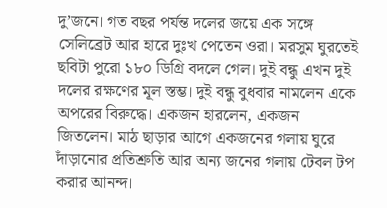দু’জনে। গত বছর পর্যন্ত দলের জয়ে এক সঙ্গে সেলিব্রেট আর হারে দুঃখ পেতেন ওরা। মরসুম ঘুরতেই ছবিটা পুরো ১৮০ ডিগ্রি বদলে গেল। দুই বন্ধু এখন দুই দলের রক্ষণের মূল স্তম্ভ। দুই বন্ধু বুধবার নামলেন একে অপরের বিরুদ্ধে। একজন হারলেন, একজন জিতলেন। মাঠ ছাড়ার আগে একজনের গলায় ঘুরে দাঁড়ানোর প্রতিশ্রুতি আর অন্য জনের গলায় টেবল টপ করার আনন্দ।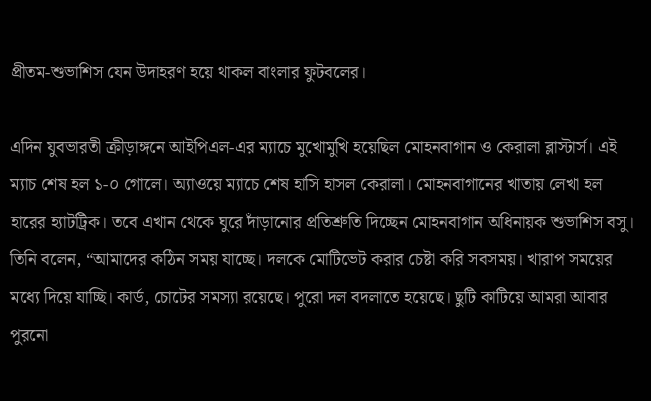প্রীতম-শুভাশিস যেন উদাহরণ হয়ে থাকল বাংলার ফুটবলের।

এদিন যুবভারতী ক্রীড়াঙ্গনে আইপিএল-এর ম্যাচে মুখোমুখি হয়েছিল মোহনবাগান ও কেরালা ব্লাস্টার্স। এই ম্যাচ শেষ হল ১-০ গোলে। অ্যাওয়ে ম্যাচে শেষ হাসি হাসল কেরালা। মোহনবাগানের খাতায় লেখা হল হারের হ্যাটট্রিক। তবে এখান থেকে ঘুরে দাঁড়ানোর প্রতিশ্রুতি দিচ্ছেন মোহনবাগান অধিনায়ক শুভাশিস বসু। তিনি বলেন, “আমাদের কঠিন সময় যাচ্ছে। দলকে মোটিভেট করার চেষ্টা করি সবসময়। খারাপ সময়ের মধ্যে দিয়ে যাচ্ছি। কার্ড, চোটের সমস্যা রয়েছে। পুরো দল বদলাতে হয়েছে। ছুটি কাটিয়ে আমরা আবার পুরনো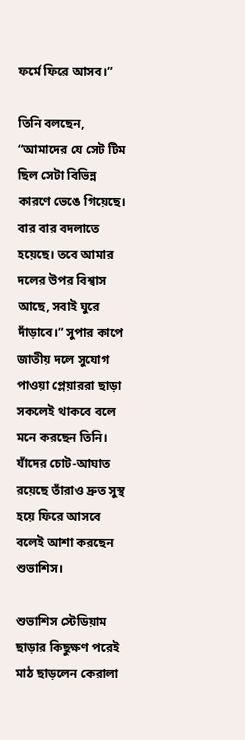ফর্মে ফিরে আসব।”

তিনি বলছেন, “আমাদের যে সেট টিম ছিল সেটা বিভিন্ন কারণে ভেঙে গিয়েছে। বার বার বদলাতে হয়েছে। তবে আমার দলের উপর বিশ্বাস আছে, সবাই ঘুরে দাঁড়াবে।” সুপার কাপে জাতীয় দলে সুযোগ পাওয়া প্লেয়াররা ছাড়া সকলেই থাকবে বলে মনে করছেন তিনি। যাঁদের চোট-আঘাত রয়েছে তাঁরাও দ্রুত সুস্থ হয়ে ফিরে আসবে বলেই আশা করছেন শুভাশিস।

শুভাশিস স্টেডিয়াম ছাড়ার কিছুক্ষণ পরেই মাঠ ছাড়লেন কেরালা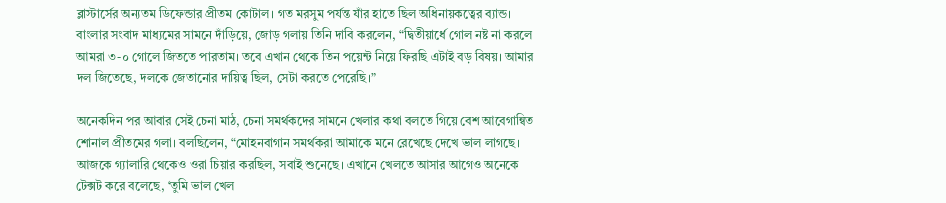ব্লাস্টার্সের অন্যতম ডিফেন্ডার প্রীতম কোটাল। গত মরসুম পর্যন্ত যাঁর হাতে ছিল অধিনায়কত্বের ব্যান্ড। বাংলার সংবাদ মাধ্যমের সামনে দাঁড়িয়ে, জোড় গলায় তিনি দাবি করলেন, “দ্বিতীয়ার্ধে গোল নষ্ট না করলে আমরা ৩-০ গোলে জিততে পারতাম। তবে এখান থেকে তিন পয়েন্ট নিয়ে ফিরছি এটাই বড় বিষয়। আমার দল জিতেছে, দলকে জেতানোর দায়িত্ব ছিল, সেটা করতে পেরেছি।”

অনেকদিন পর আবার সেই চেনা মাঠ, চেনা সমর্থকদের সামনে খেলার কথা বলতে গিয়ে বেশ আবেগান্বিত শোনাল প্রীতমের গলা। বলছিলেন, “মোহনবাগান সমর্থকরা আমাকে মনে রেখেছে দেখে ভাল লাগছে। আজকে গ্যালারি থেকেও ওরা চিয়ার করছিল, সবাই শুনেছে। এখানে খেলতে আসার আগেও অনেকে টেক্সট করে বলেছে, ‘তুমি ভাল খেল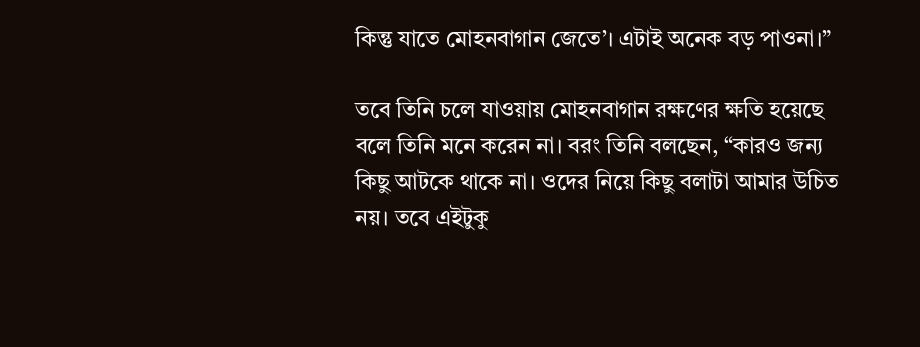কিন্তু যাতে মোহনবাগান জেতে’। এটাই অনেক বড় পাওনা।”

তবে তিনি চলে যাওয়ায় মোহনবাগান রক্ষণের ক্ষতি হয়েছে বলে তিনি মনে করেন না। বরং তিনি বলছেন, “কারও জন্য কিছু আটকে থাকে না। ওদের নিয়ে কিছু বলাটা আমার উচিত নয়। তবে এইটুকু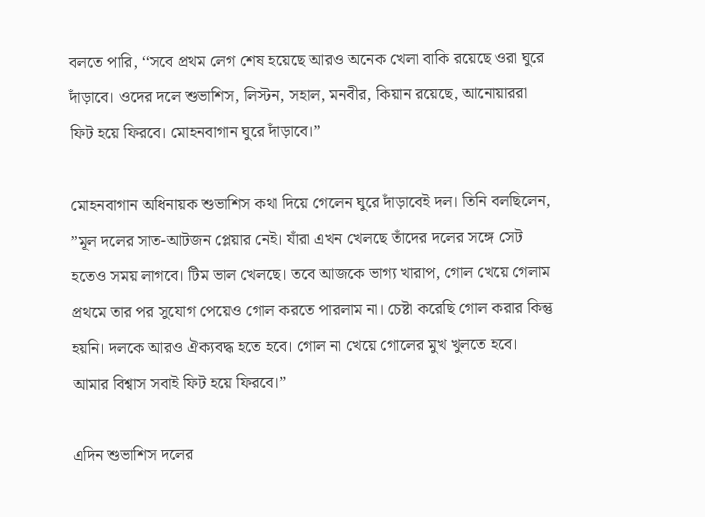বলতে পারি, ‘‘সবে প্রথম লেগ শেষ হয়েছে আরও অনেক খেলা বাকি রয়েছে ওরা ঘুরে দাঁড়াবে। ওদের দলে শুভাশিস, লিস্টন, সহাল, মনবীর, কিয়ান রয়েছে, আনোয়াররা ফিট হয়ে ফিরবে। মোহনবাগান ঘুরে দাঁড়াবে।”

মোহনবাগান অধিনায়ক শুভাশিস কথা দিয়ে গেলেন ঘুরে দাঁড়াবেই দল। তিনি বলছিলেন, ”মূল দলের সাত-আটজন প্লেয়ার নেই। যাঁরা এখন খেলছে তাঁদের দলের সঙ্গে সেট হতেও সময় লাগবে। টিম ভাল খেলছে। তবে আজকে ভাগ্য খারাপ, গোল খেয়ে গেলাম প্রথমে তার পর সুযোগ পেয়েও গোল করতে পারলাম না। চেষ্টা করেছি গোল করার কিন্তু হয়নি। দলকে আরও ঐক্যবদ্ধ হতে হবে। গোল না খেয়ে গোলের মুখ খুলতে হবে। আমার বিশ্বাস সবাই ফিট হয়ে ফিরবে।”

এদিন শুভাশিস দলের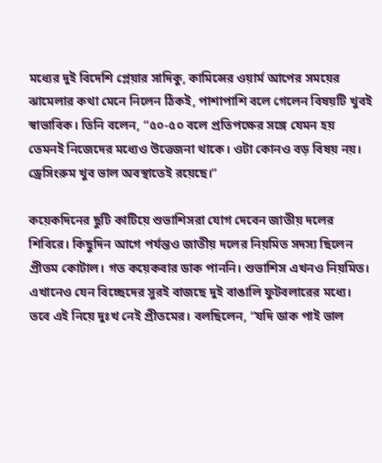মধ্যের দুই বিদেশি প্লেয়ার সাদিকু, কামিন্সের ওয়ার্ম আপের সময়ের ঝামেলার কথা মেনে নিলেন ঠিকই, পাশাপাশি বলে গেলেন বিষয়টি খুবই স্বাভাবিক। তিনি বলেন, “৫০-৫০ বলে প্রতিপক্ষের সঙ্গে যেমন হয় তেমনই নিজেদের মধ্যেও উত্তেজনা থাকে। ওটা কোনও বড় বিষয় নয়। ড্রেসিংরুম খুব ভাল অবস্থাতেই রয়েছে।”

কয়েকদিনের ছুটি কাটিয়ে শুভাশিসরা যোগ দেবেন জাতীয় দলের শিবিরে। কিছুদিন আগে পর্যন্তও জাতীয় দলের নিয়মিত সদস্য ছিলেন প্রীতম কোটাল। গত কয়েকবার ডাক পাননি। শুভাশিস এখনও নিয়মিত। এখানেও যেন বিচ্ছেদের সুরই বাজছে দুই বাঙালি ফুটবলারের মধ্যে। তবে এই নিয়ে দুঃখ নেই প্রীতমের। বলছিলেন, “যদি ডাক পাই ভাল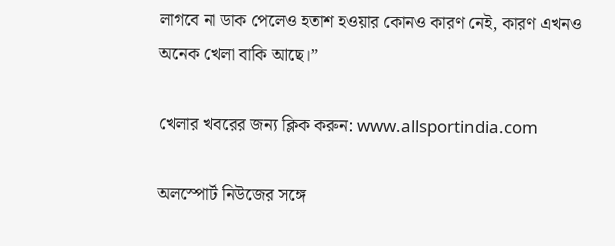লাগবে না ডাক পেলেও হতাশ হওয়ার কোনও কারণ নেই, কারণ এখনও অনেক খেলা বাকি আছে।”

খেলার খবরের জন্য ক্লিক করুন: www.allsportindia.com

অলস্পোর্ট নিউজের সঙ্গে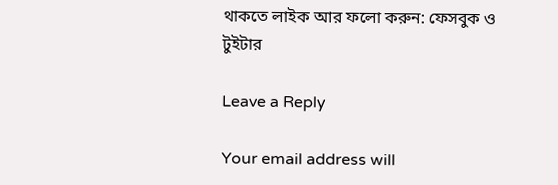থাকতে লাইক আর ফলো করুন: ফেসবুক ও টুইটার

Leave a Reply

Your email address will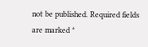not be published. Required fields are marked *